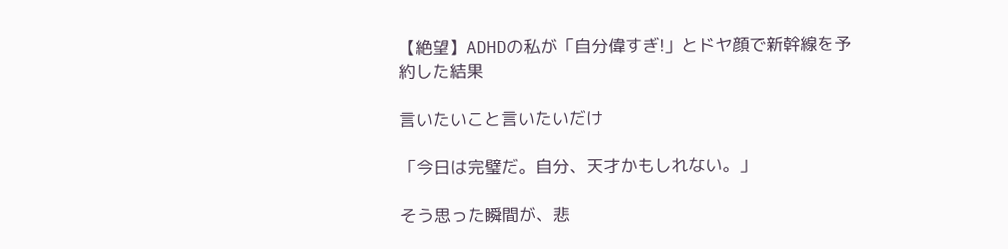【絶望】ADHDの私が「自分偉すぎ!」とドヤ顔で新幹線を予約した結果

言いたいこと言いたいだけ

「今日は完璧だ。自分、天才かもしれない。」

そう思った瞬間が、悲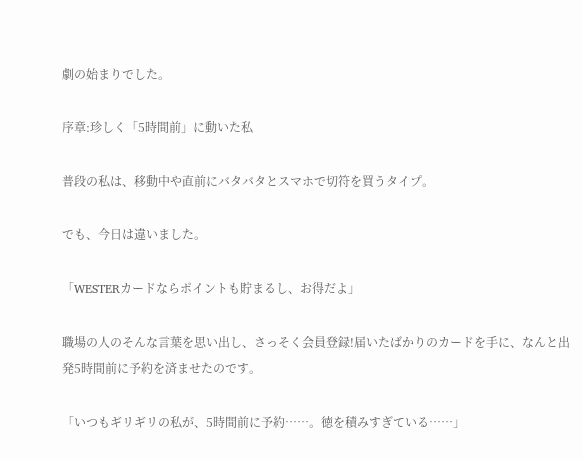劇の始まりでした。

序章:珍しく「5時間前」に動いた私

普段の私は、移動中や直前にバタバタとスマホで切符を買うタイプ。

でも、今日は違いました。

「WESTERカードならポイントも貯まるし、お得だよ」

職場の人のそんな言葉を思い出し、さっそく会員登録!届いたばかりのカードを手に、なんと出発5時間前に予約を済ませたのです。

「いつもギリギリの私が、5時間前に予約……。徳を積みすぎている……」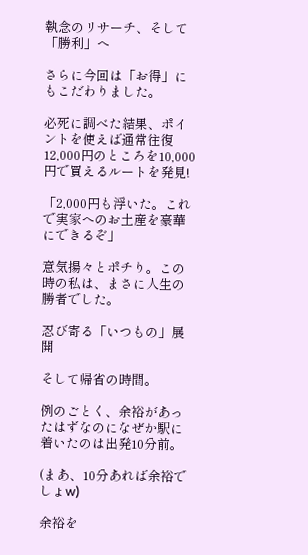執念のリサーチ、そして「勝利」へ

さらに今回は「お得」にもこだわりました。

必死に調べた結果、ポイントを使えば通常往復12,000円のところを10,000円で買えるルートを発見!

「2,000円も浮いた。これで実家へのお土産を豪華にできるぞ」

意気揚々とポチり。この時の私は、まさに人生の勝者でした。

忍び寄る「いつもの」展開

そして帰省の時間。

例のごとく、余裕があったはずなのになぜか駅に着いたのは出発10分前。

(まあ、10分あれば余裕でしょw)

余裕を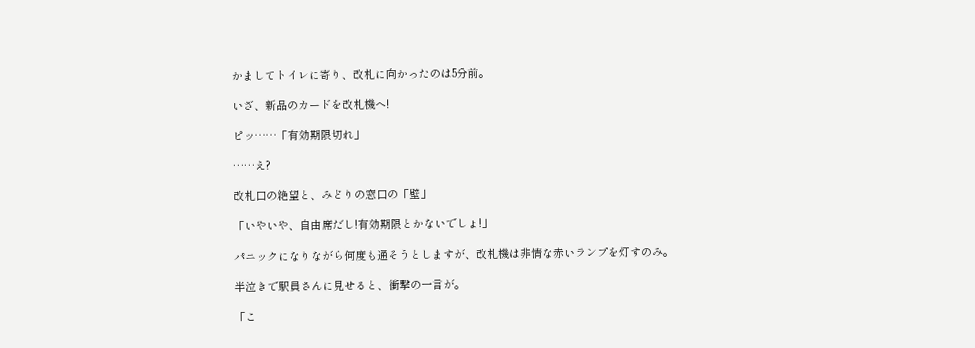かましてトイレに寄り、改札に向かったのは5分前。

いざ、新品のカードを改札機へ!

ピッ……「有効期限切れ」

……え?

改札口の絶望と、みどりの窓口の「壁」

「いやいや、自由席だし!有効期限とかないでしょ!」

パニックになりながら何度も通そうとしますが、改札機は非情な赤いランプを灯すのみ。

半泣きで駅員さんに見せると、衝撃の一言が。

「こ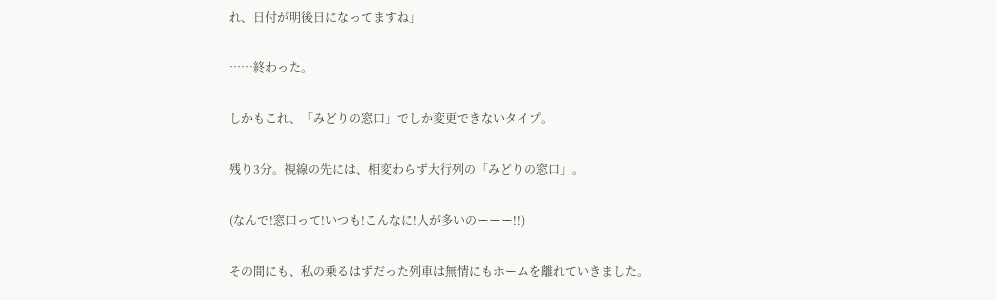れ、日付が明後日になってますね」

……終わった。

しかもこれ、「みどりの窓口」でしか変更できないタイプ。

残り3分。視線の先には、相変わらず大行列の「みどりの窓口」。

(なんで!窓口って!いつも!こんなに!人が多いのーーー!!)

その間にも、私の乗るはずだった列車は無情にもホームを離れていきました。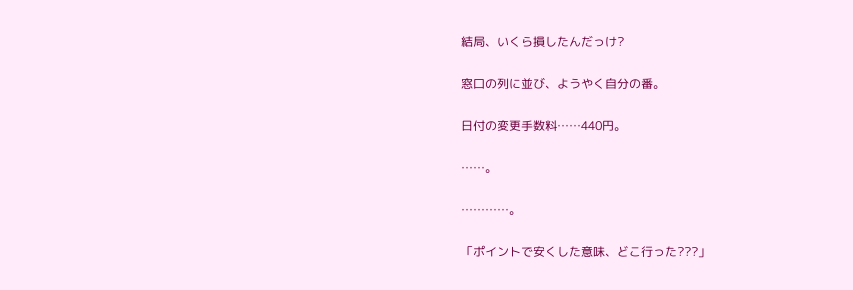結局、いくら損したんだっけ?

窓口の列に並び、ようやく自分の番。

日付の変更手数料……440円。

……。

…………。

「ポイントで安くした意味、どこ行った???」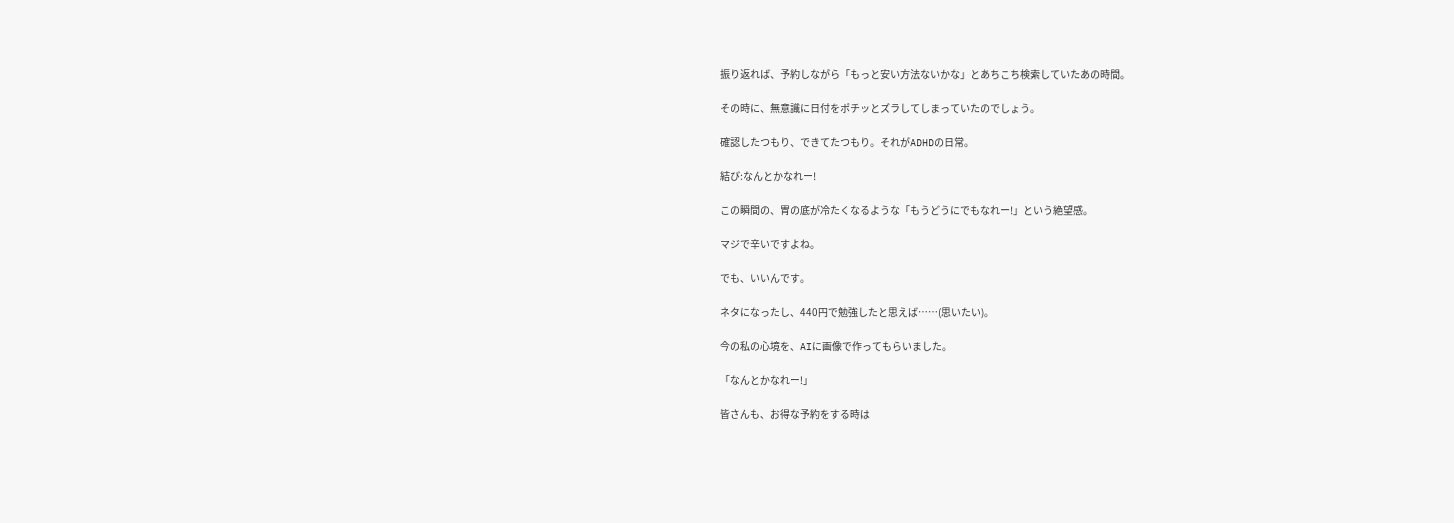振り返れば、予約しながら「もっと安い方法ないかな」とあちこち検索していたあの時間。

その時に、無意識に日付をポチッとズラしてしまっていたのでしょう。

確認したつもり、できてたつもり。それがADHDの日常。

結び:なんとかなれー!

この瞬間の、胃の底が冷たくなるような「もうどうにでもなれー!」という絶望感。

マジで辛いですよね。

でも、いいんです。

ネタになったし、440円で勉強したと思えば……(思いたい)。

今の私の心境を、AIに画像で作ってもらいました。

「なんとかなれー!」

皆さんも、お得な予約をする時は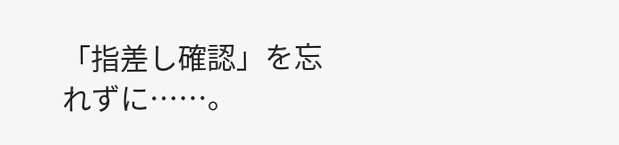「指差し確認」を忘れずに……。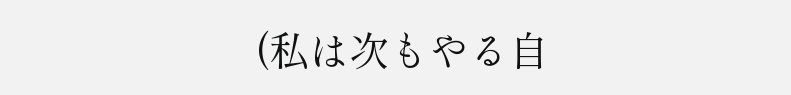(私は次もやる自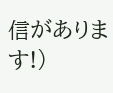信があります!)